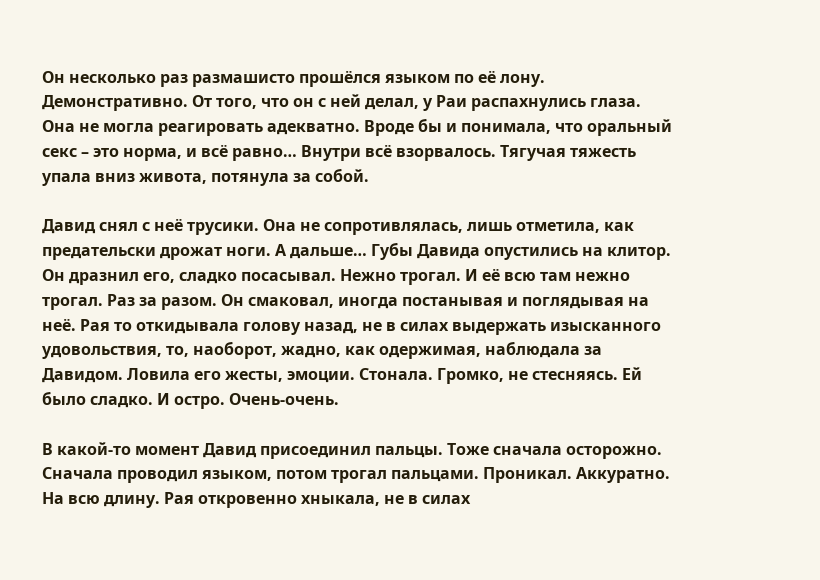Он несколько раз размашисто прошёлся языком по её лону. Демонстративно. От того, что он с ней делал, у Раи распахнулись глаза. Она не могла реагировать адекватно. Вроде бы и понимала, что оральный секс – это норма, и всё равно… Внутри всё взорвалось. Тягучая тяжесть упала вниз живота, потянула за собой.

Давид снял с неё трусики. Она не сопротивлялась, лишь отметила, как предательски дрожат ноги. А дальше… Губы Давида опустились на клитор. Он дразнил его, сладко посасывал. Нежно трогал. И её всю там нежно трогал. Раз за разом. Он смаковал, иногда постанывая и поглядывая на неё. Рая то откидывала голову назад, не в силах выдержать изысканного удовольствия, то, наоборот, жадно, как одержимая, наблюдала за Давидом. Ловила его жесты, эмоции. Стонала. Громко, не стесняясь. Ей было сладко. И остро. Очень-очень.

В какой-то момент Давид присоединил пальцы. Тоже сначала осторожно. Сначала проводил языком, потом трогал пальцами. Проникал. Аккуратно. На всю длину. Рая откровенно хныкала, не в силах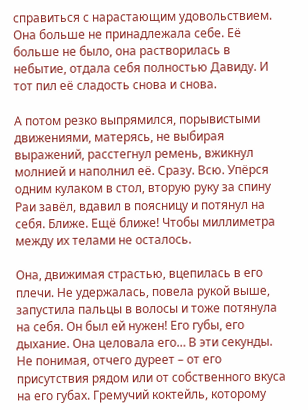справиться с нарастающим удовольствием. Она больше не принадлежала себе. Её больше не было, она растворилась в небытие, отдала себя полностью Давиду. И тот пил её сладость снова и снова.

А потом резко выпрямился, порывистыми движениями, матерясь, не выбирая выражений, расстегнул ремень, вжикнул молнией и наполнил её. Сразу. Всю. Упёрся одним кулаком в стол, вторую руку за спину Раи завёл, вдавил в поясницу и потянул на себя. Ближе. Ещё ближе! Чтобы миллиметра между их телами не осталось.

Она, движимая страстью, вцепилась в его плечи. Не удержалась, повела рукой выше, запустила пальцы в волосы и тоже потянула на себя. Он был ей нужен! Его губы, его дыхание. Она целовала его… В эти секунды. Не понимая, отчего дуреет – от его присутствия рядом или от собственного вкуса на его губах. Гремучий коктейль, которому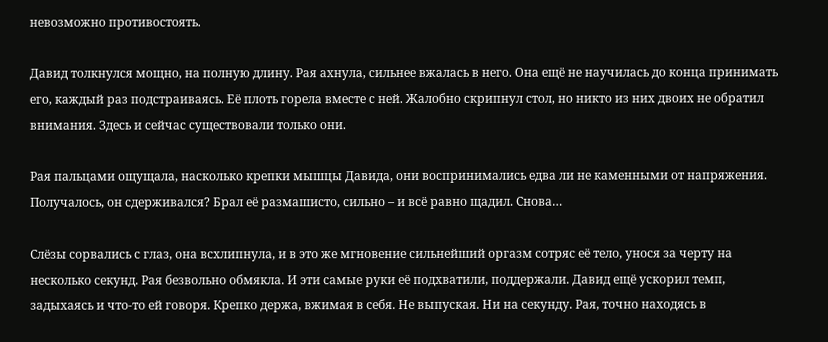невозможно противостоять.

Давид толкнулся мощно, на полную длину. Рая ахнула, сильнее вжалась в него. Она ещё не научилась до конца принимать его, каждый раз подстраиваясь. Её плоть горела вместе с ней. Жалобно скрипнул стол, но никто из них двоих не обратил внимания. Здесь и сейчас существовали только они.

Рая пальцами ощущала, насколько крепки мышцы Давида, они воспринимались едва ли не каменными от напряжения. Получалось, он сдерживался? Брал её размашисто, сильно – и всё равно щадил. Снова…

Слёзы сорвались с глаз, она всхлипнула, и в это же мгновение сильнейший оргазм сотряс её тело, унося за черту на несколько секунд. Рая безвольно обмякла. И эти самые руки её подхватили, поддержали. Давид ещё ускорил темп, задыхаясь и что-то ей говоря. Крепко держа, вжимая в себя. Не выпуская. Ни на секунду. Рая, точно находясь в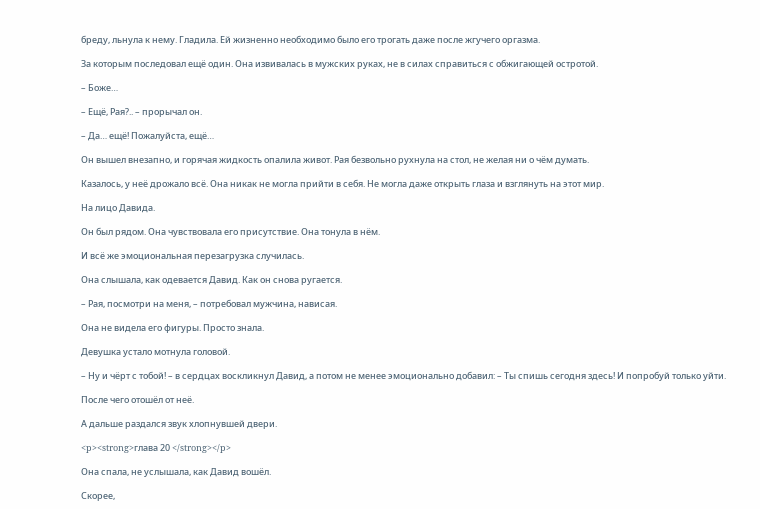бреду, льнула к нему. Гладила. Ей жизненно необходимо было его трогать даже после жгучего оргазма.

За которым последовал ещё один. Она извивалась в мужских руках, не в силах справиться с обжигающей остротой.

– Боже…

– Ещё, Рая?.. – прорычал он.

– Да… ещё! Пожалуйста, ещё…

Он вышел внезапно, и горячая жидкость опалила живот. Рая безвольно рухнула на стол, не желая ни о чём думать.

Казалось, у неё дрожало всё. Она никак не могла прийти в себя. Не могла даже открыть глаза и взглянуть на этот мир.

На лицо Давида.

Он был рядом. Она чувствовала его присутствие. Она тонула в нём.

И всё же эмоциональная перезагрузка случилась.

Она слышала, как одевается Давид. Как он снова ругается.

– Рая, посмотри на меня, – потребовал мужчина, нависая.

Она не видела его фигуры. Просто знала.

Девушка устало мотнула головой.

– Ну и чёрт с тобой! – в сердцах воскликнул Давид, а потом не менее эмоционально добавил: – Ты спишь сегодня здесь! И попробуй только уйти.

После чего отошёл от неё.

А дальше раздался звук хлопнувшей двери.

<p><strong>глава 20 </strong></p>

Она спала, не услышала, как Давид вошёл.

Скорее,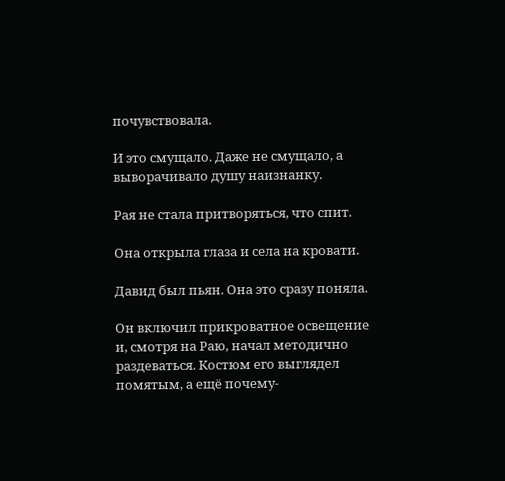почувствовала.

И это смущало. Даже не смущало, а выворачивало душу наизнанку.

Рая не стала притворяться, что спит.

Она открыла глаза и села на кровати.

Давид был пьян. Она это сразу поняла.

Он включил прикроватное освещение и, смотря на Раю, начал методично раздеваться. Костюм его выглядел помятым, а ещё почему-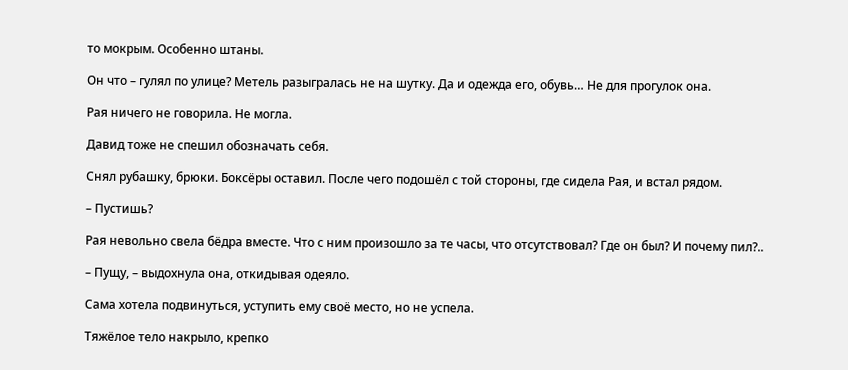то мокрым. Особенно штаны.

Он что – гулял по улице? Метель разыгралась не на шутку. Да и одежда его, обувь… Не для прогулок она.

Рая ничего не говорила. Не могла.

Давид тоже не спешил обозначать себя.

Снял рубашку, брюки. Боксёры оставил. После чего подошёл с той стороны, где сидела Рая, и встал рядом.

– Пустишь?

Рая невольно свела бёдра вместе. Что с ним произошло за те часы, что отсутствовал? Где он был? И почему пил?..

– Пущу, – выдохнула она, откидывая одеяло.

Сама хотела подвинуться, уступить ему своё место, но не успела.

Тяжёлое тело накрыло, крепко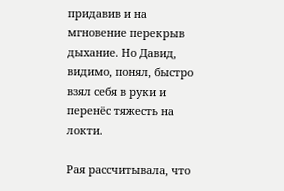придавив и на мгновение перекрыв дыхание. Но Давид, видимо, понял, быстро взял себя в руки и перенёс тяжесть на локти.

Рая рассчитывала, что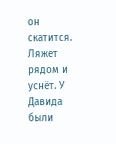он скатится. Ляжет рядом и уснёт. У Давида были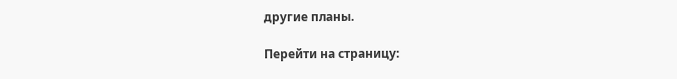другие планы.

Перейти на страницу: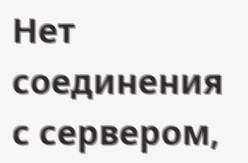Нет соединения с сервером,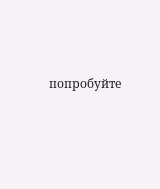попробуйте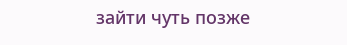зайти чуть позже